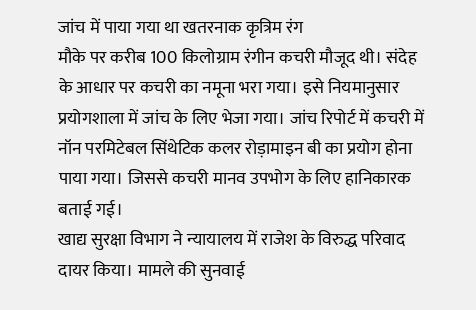जांच में पाया गया था खतरनाक कृत्रिम रंग
मौके पर करीब 100 किलोग्राम रंगीन कचरी मौजूद थी। संदेह के आधार पर कचरी का नमूना भरा गया। इसे नियमानुसार प्रयोगशाला में जांच के लिए भेजा गया। जांच रिपोर्ट में कचरी में नॉन परमिटेबल सिंथेटिक कलर रोड़ामाइन बी का प्रयोग होना पाया गया। जिससे कचरी मानव उपभोग के लिए हानिकारक बताई गई।
खाद्य सुरक्षा विभाग ने न्यायालय में राजेश के विरुद्ध परिवाद दायर किया। मामले की सुनवाई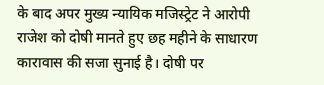के बाद अपर मुख्य न्यायिक मजिस्ट्रेट ने आरोपी राजेश को दोषी मानते हुए छह महीने के साधारण कारावास की सजा सुनाई है। दोषी पर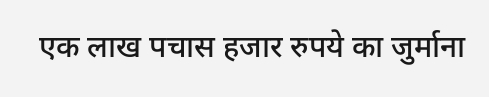एक लाख पचास हजार रुपये का जुर्माना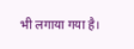भी लगाया गया है।